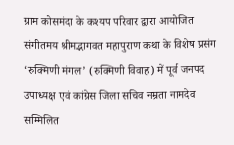ग्राम कोसमंदा के कश्यप परिवार द्वारा आयोजित संगीतमय श्रीमद्भागवत महापुराण कथा के विशेष प्रसंग ‘रुक्मिणी मंगल’ (रुक्मिणी विवाह) में पूर्व जनपद उपाध्यक्ष एवं कांग्रेस जिला सचिव नम्रता नामदेव सम्मिलित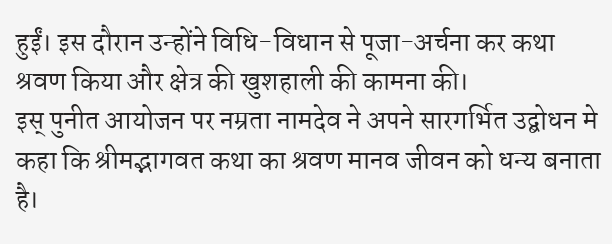हुईं। इस दौरान उन्होंने विधि-विधान से पूजा-अर्चना कर कथा श्रवण किया और क्षेत्र की खुशहाली की कामना की।
इस् पुनीत आयोजन पर नम्रता नामदेव ने अपने सारगर्भित उद्बोधन मे कहा कि श्रीमद्भागवत कथा का श्रवण मानव जीवन को धन्य बनाता है।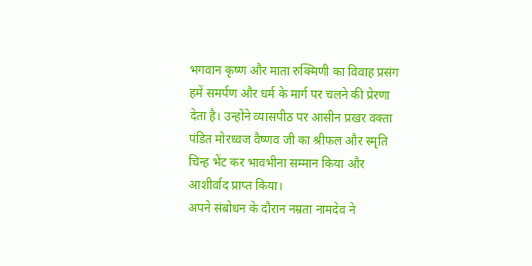भगवान कृष्ण और माता रुक्मिणी का विवाह प्रसंग हमें समर्पण और धर्म के मार्ग पर चलने की प्रेरणा देता है। उन्होंने व्यासपीठ पर आसीन प्रखर वक्ता पंडित मोरध्वज वैष्णव जी का श्रीफल और स्मृति चिन्ह भेंट कर भावभीना सम्मान किया और आशीर्वाद प्राप्त किया।
अपने संबोधन के दौरान नम्रता नामदेव ने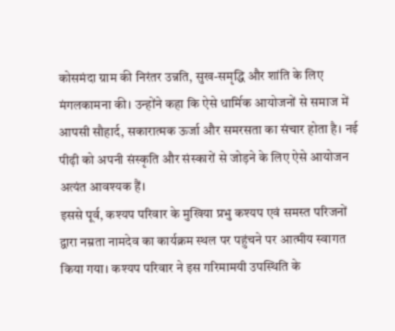कोसमंदा ग्राम की निरंतर उन्नति, सुख-समृद्धि और शांति के लिए मंगलकामना की। उन्होंने कहा कि ऐसे धार्मिक आयोजनों से समाज में आपसी सौहार्द, सकारात्मक ऊर्जा और समरसता का संचार होता है। नई पीढ़ी को अपनी संस्कृति और संस्कारों से जोड़ने के लिए ऐसे आयोजन अत्यंत आवश्यक हैं।
इससे पूर्व, कश्यप परिवार के मुखिया प्रभु कश्यप एवं समस्त परिजनों द्वारा नम्रता नामदेव का कार्यक्रम स्थल पर पहुंचने पर आत्मीय स्वागत किया गया। कश्यप परिवार ने इस गरिमामयी उपस्थिति के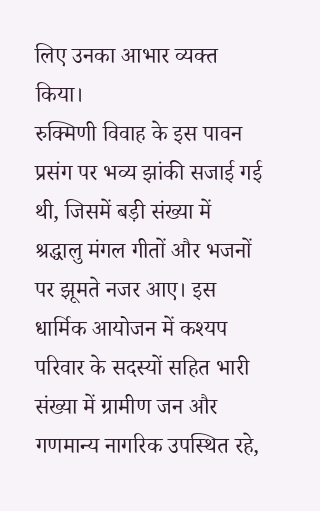लिए उनका आभार व्यक्त किया।
रुक्मिणी विवाह के इस पावन प्रसंग पर भव्य झांकी सजाई गई थी, जिसमें बड़ी संख्या में श्रद्धालु मंगल गीतों और भजनों पर झूमते नजर आए। इस धार्मिक आयोजन में कश्यप परिवार के सदस्यों सहित भारी संख्या में ग्रामीण जन और गणमान्य नागरिक उपस्थित रहे,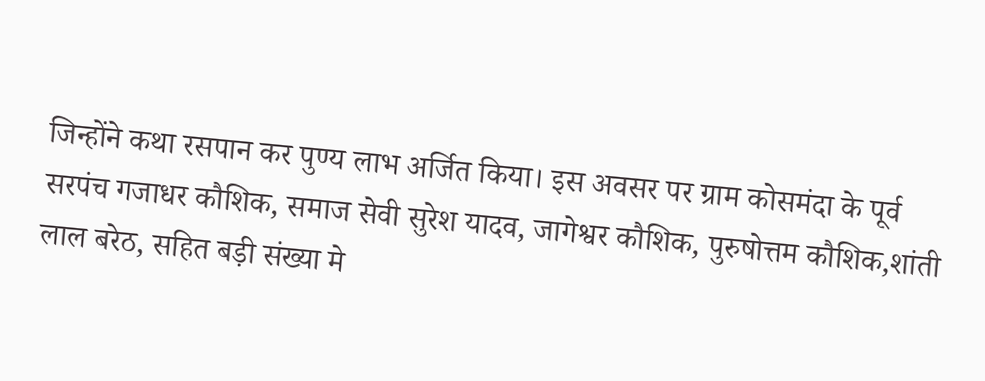जिन्होंने कथा रसपान कर पुण्य लाभ अर्जित किया। इस अवसर पर ग्राम कोसमंदा के पूर्व सरपंच गजाधर कौशिक, समाज सेवी सुरेश यादव, जागेश्वर कौशिक, पुरुषोत्तम कौशिक,शांती लाल बरेठ, सहित बड़ी संख्या मे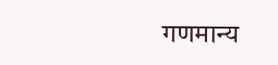गणमान्य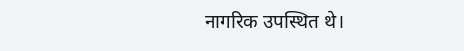नागरिक उपस्थित थे।